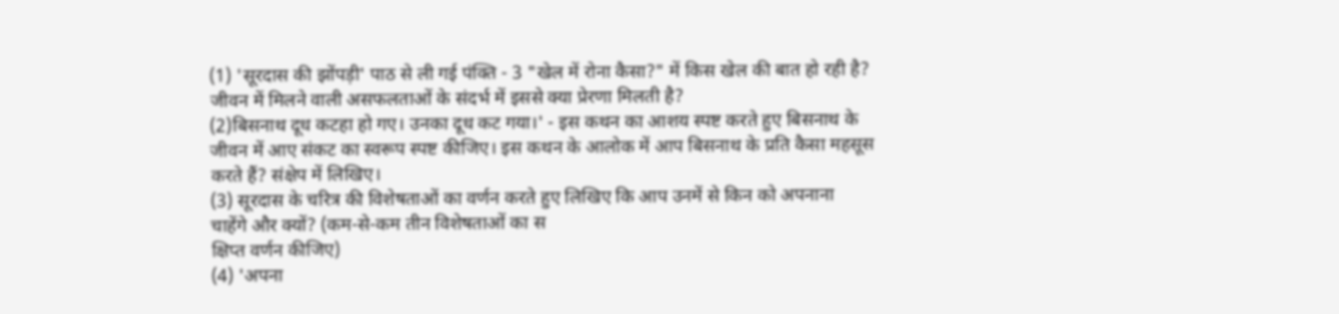(1) 'सूरदास की झोंपड़ी' पाठ से ली गई पंक्ति - 3 "खेल में रोना कैसा?" में किस खेल की बात हो रही है?
जीवन में मिलने वाली असफलताओं के संदर्भ में इससे क्या प्रेरणा मिलती है?
(2)बिसनाथ दूध कटहा हो गए। उनका दूध कट गया।' - इस कथन का आशय स्पष्ट करते हुए बिसनाथ के
जीवन में आए संकट का स्वरूप स्पष्ट कीजिए। इस कथन के आलोक में आप बिसनाथ के प्रति कैसा महसूस
करते हैं? संक्षेप में लिखिए।
(3) सूरदास के चरित्र की विशेषताओं का वर्णन करते हुए लिखिए कि आप उनमें से किन को अपनाना
चाहेंगे और क्यों? (कम-से-कम तीन विशेषताओं का स
क्षिप्त वर्णन कीजिए)
(4) 'अपना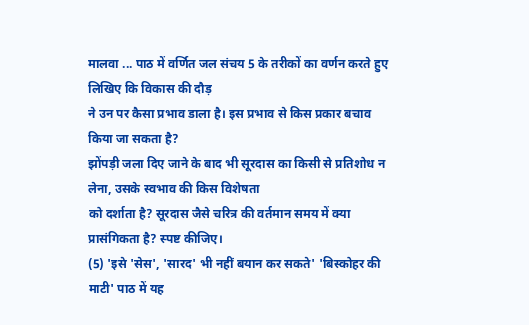मालवा ... पाठ में वर्णित जल संचय 5 के तरीकों का वर्णन करते हुए लिखिए कि विकास की दौड़
ने उन पर कैसा प्रभाव डाला है। इस प्रभाव से किस प्रकार बचाव किया जा सकता है?
झोंपड़ी जला दिए जाने के बाद भी सूरदास का किसी से प्रतिशोध न लेना, उसके स्वभाव की किस विशेषता
को दर्शाता है? सूरदास जैसे चरित्र की वर्तमान समय में क्या प्रासंगिकता है? स्पष्ट कीजिए।
(5) 'इसे 'सेस', 'सारद' भी नहीं बयान कर सकते' 'बिस्कोहर की माटी' पाठ में यह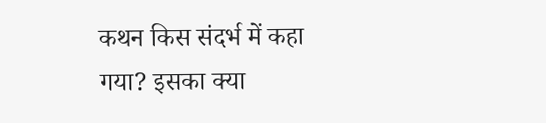कथन किस संदर्भ में कहा
गया? इसका क्या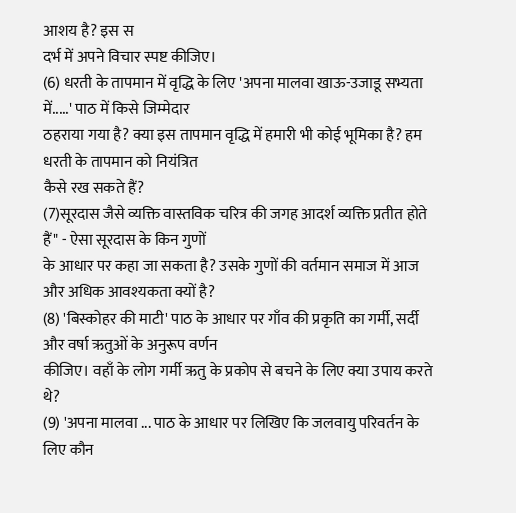आशय है? इस स
दर्भ में अपने विचार स्पष्ट कीजिए।
(6) धरती के तापमान में वृद्धि के लिए 'अपना मालवा खाऊ-उजाडू सभ्यता में.....' पाठ में किसे जिम्मेदार
ठहराया गया है? क्या इस तापमान वृद्धि में हमारी भी कोई भूमिका है? हम धरती के तापमान को नियंत्रित
कैसे रख सकते हैं?
(7)सूरदास जैसे व्यक्ति वास्तविक चरित्र की जगह आदर्श व्यक्ति प्रतीत होते हैं" - ऐसा सूरदास के किन गुणों
के आधार पर कहा जा सकता है? उसके गुणों की वर्तमान समाज में आज और अधिक आवश्यकता क्यों है?
(8) 'बिस्कोहर की माटी' पाठ के आधार पर गाँव की प्रकृति का गर्मी, सर्दी और वर्षा ऋतुओं के अनुरूप वर्णन
कीजिए। वहाँ के लोग गर्मी ऋतु के प्रकोप से बचने के लिए क्या उपाय करते थे?
(9) 'अपना मालवा ... पाठ के आधार पर लिखिए कि जलवायु परिवर्तन के लिए कौन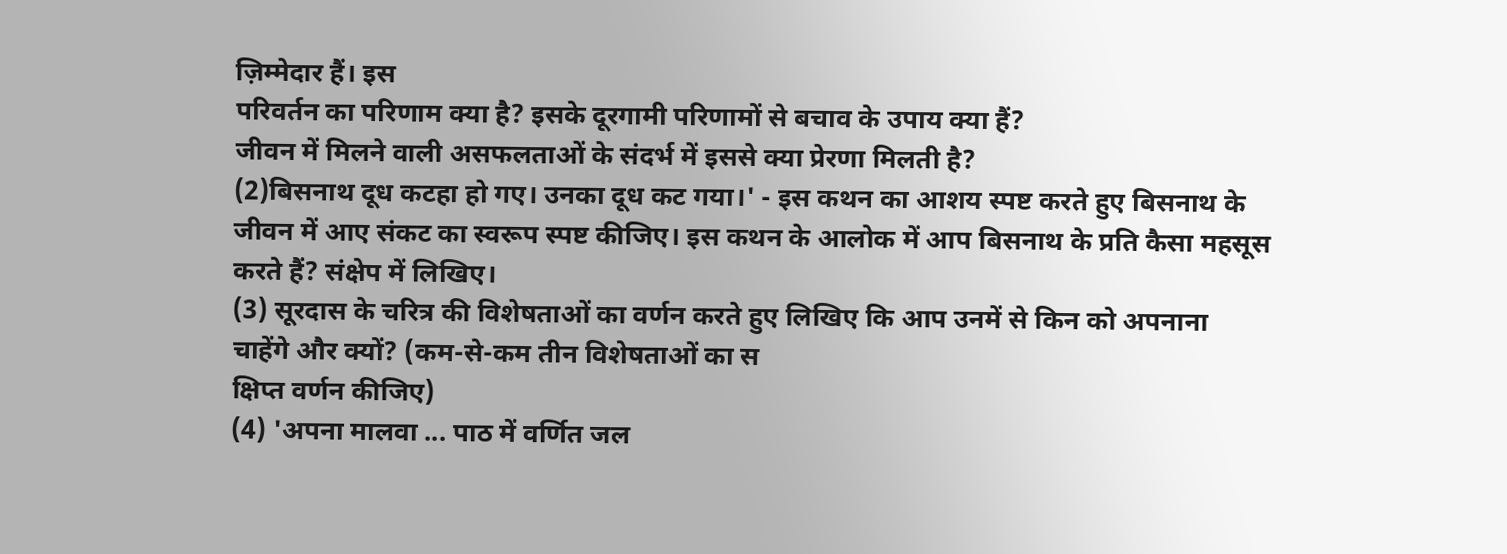ज़िम्मेदार हैं। इस
परिवर्तन का परिणाम क्या है? इसके दूरगामी परिणामों से बचाव के उपाय क्या हैं?
जीवन में मिलने वाली असफलताओं के संदर्भ में इससे क्या प्रेरणा मिलती है?
(2)बिसनाथ दूध कटहा हो गए। उनका दूध कट गया।' - इस कथन का आशय स्पष्ट करते हुए बिसनाथ के
जीवन में आए संकट का स्वरूप स्पष्ट कीजिए। इस कथन के आलोक में आप बिसनाथ के प्रति कैसा महसूस
करते हैं? संक्षेप में लिखिए।
(3) सूरदास के चरित्र की विशेषताओं का वर्णन करते हुए लिखिए कि आप उनमें से किन को अपनाना
चाहेंगे और क्यों? (कम-से-कम तीन विशेषताओं का स
क्षिप्त वर्णन कीजिए)
(4) 'अपना मालवा ... पाठ में वर्णित जल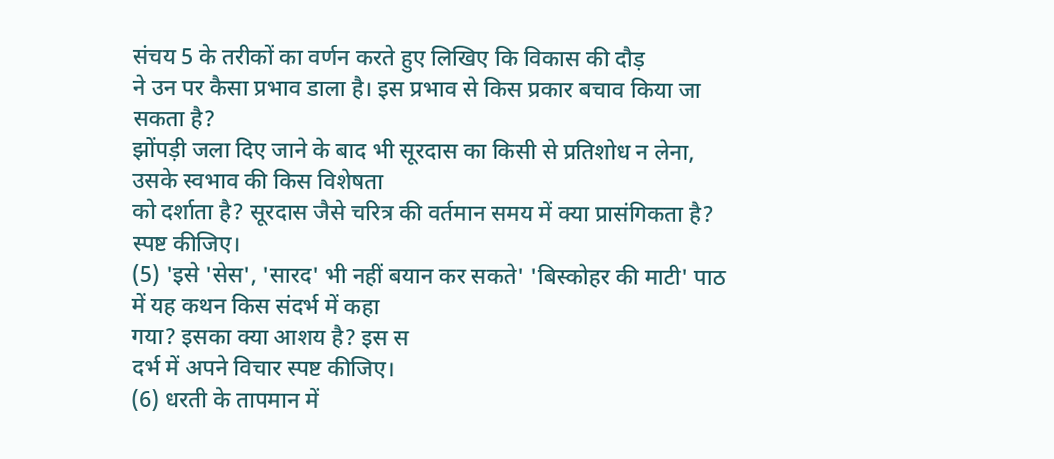संचय 5 के तरीकों का वर्णन करते हुए लिखिए कि विकास की दौड़
ने उन पर कैसा प्रभाव डाला है। इस प्रभाव से किस प्रकार बचाव किया जा सकता है?
झोंपड़ी जला दिए जाने के बाद भी सूरदास का किसी से प्रतिशोध न लेना, उसके स्वभाव की किस विशेषता
को दर्शाता है? सूरदास जैसे चरित्र की वर्तमान समय में क्या प्रासंगिकता है? स्पष्ट कीजिए।
(5) 'इसे 'सेस', 'सारद' भी नहीं बयान कर सकते' 'बिस्कोहर की माटी' पाठ में यह कथन किस संदर्भ में कहा
गया? इसका क्या आशय है? इस स
दर्भ में अपने विचार स्पष्ट कीजिए।
(6) धरती के तापमान में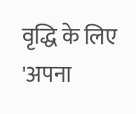वृद्धि के लिए 'अपना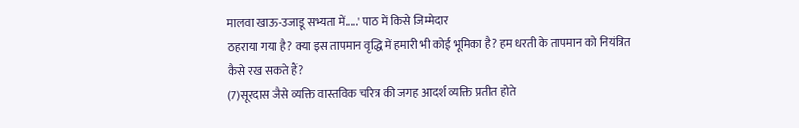मालवा खाऊ-उजाडू सभ्यता में.....' पाठ में किसे जिम्मेदार
ठहराया गया है? क्या इस तापमान वृद्धि में हमारी भी कोई भूमिका है? हम धरती के तापमान को नियंत्रित
कैसे रख सकते हैं?
(7)सूरदास जैसे व्यक्ति वास्तविक चरित्र की जगह आदर्श व्यक्ति प्रतीत होते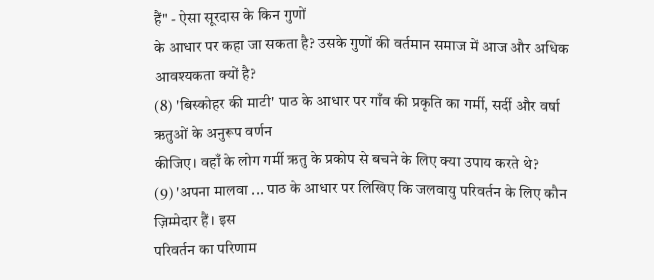हैं" - ऐसा सूरदास के किन गुणों
के आधार पर कहा जा सकता है? उसके गुणों की वर्तमान समाज में आज और अधिक आवश्यकता क्यों है?
(8) 'बिस्कोहर की माटी' पाठ के आधार पर गाँव की प्रकृति का गर्मी, सर्दी और वर्षा ऋतुओं के अनुरूप वर्णन
कीजिए। वहाँ के लोग गर्मी ऋतु के प्रकोप से बचने के लिए क्या उपाय करते थे?
(9) 'अपना मालवा ... पाठ के आधार पर लिखिए कि जलवायु परिवर्तन के लिए कौन ज़िम्मेदार हैं। इस
परिवर्तन का परिणाम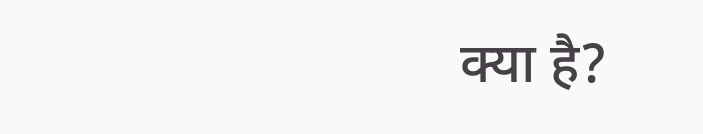क्या है?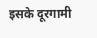इसके दूरगामी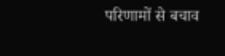परिणामों से बचाव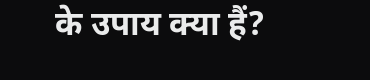के उपाय क्या हैं?